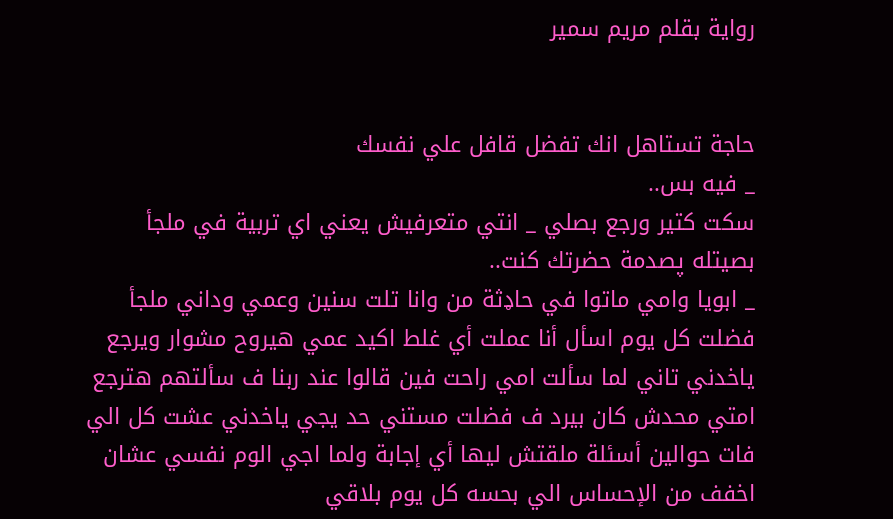رواية بقلم مريم سمير


حاجة تستاهل انك تفضل قافل علي نفسك
_ فيه بس..
سكت كتير ورجع بصلي _ انتي متعرفيش يعني اي تربية في ملجأ
بصيتله پصدمة حضرتك كنت..
_ ابويا وامي ماتوا في حاډثة من وانا تلت سنين وعمي وداني ملجأ فضلت كل يوم اسأل أنا عملت أي غلط اكيد عمي هيروح مشوار ويرجع ياخدني تاني لما سألت امي راحت فين قالوا عند ربنا ف سألتهم هترجع امتي محدش كان بيرد ف فضلت مستني حد يجي ياخدني عشت كل الي فات حوالين أسئلة ملقتش ليها أي إجابة ولما اجي الوم نفسي عشان اخفف من الإحساس الي بحسه كل يوم بلاقي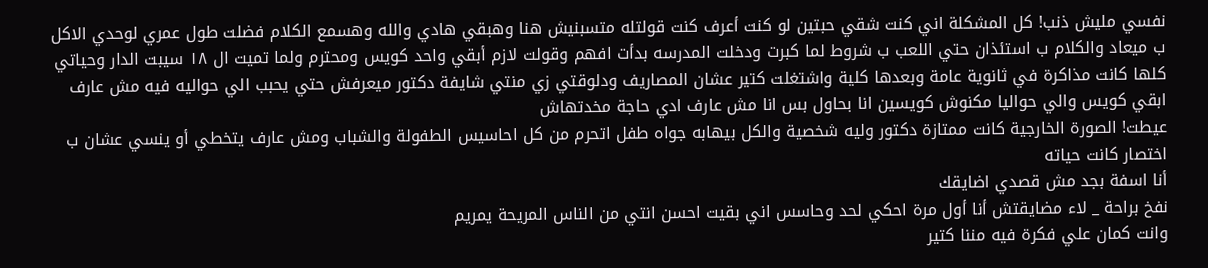نفسي مليش ذنب! كل المشكلة اني كنت شقي حبتين لو كنت أعرف كنت قولتله متسبنيش هنا وهبقي هادي والله وهسمع الكلام فضلت طول عمري لوحدي الاكل ب ميعاد والكلام ب استئذان حتي اللعب ب شروط لما كبرت ودخلت المدرسه بدأت افهم وقولت لازم أبقي واحد كويس ومحترم ولما تميت ال ١٨ سيبت الدار وحياتي كلها كانت مذاكرة في ثانوية عامة وبعدها كلية واشتغلت كتير عشان المصاريف ودلوقتي زي منتي شايفة دكتور ميعرفش حتي يحبب الي حواليه فيه مش عارف ابقي كويس والي حواليا مكنوش كويسين انا بحاول بس انا مش عارف ادي حاجة مخدتهاش
عيطت! الصورة الخارجية كانت ممتازة دكتور وليه شخصية والكل بيهابه جواه طفل اتحرم من كل احاسيس الطفولة والشباب ومش عارف يتخطي أو ينسي عشان ب اختصار كانت حياته
أنا اسفة بجد مش قصدي اضايقك
نفخ براحة _ لاء مضايقتش أنا أول مرة احكي لحد وحاسس اني بقيت احسن انتي من الناس المريحة يمريم
وانت كمان علي فكرة فيه مننا كتير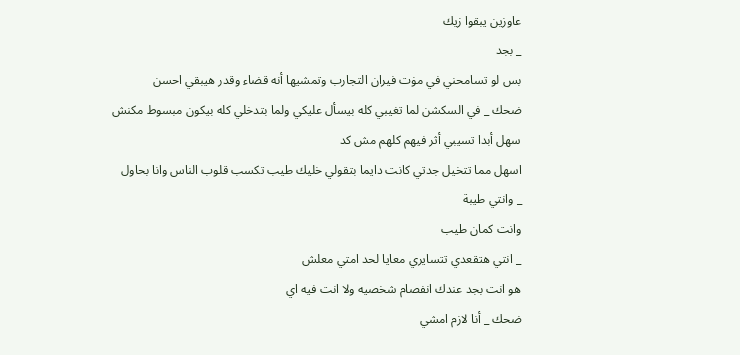عاوزين يبقوا زيك
_ بجد
بس لو تسامحني في مۏت فيران التجارب وتمشيها أنه قضاء وقدر هيبقي احسن
ضحك _ في السكشن لما تغيبي كله بيسأل عليكي ولما بتدخلي كله بيكون مبسوط مكنش سهل أبدا تسيبي أثر فيهم كلهم مش كد
اسهل مما تتخيل جدتي كانت دايما بتقولي خليك طيب تكسب قلوب الناس وانا بحاول
_ وانتي طيبة
وانت كمان طيب
_ انتي هتقعدي تتسايري معايا لحد امتي معلش
هو انت بجد عندك انفصام شخصيه ولا انت فيه اي
ضحك _ أنا لازم امشي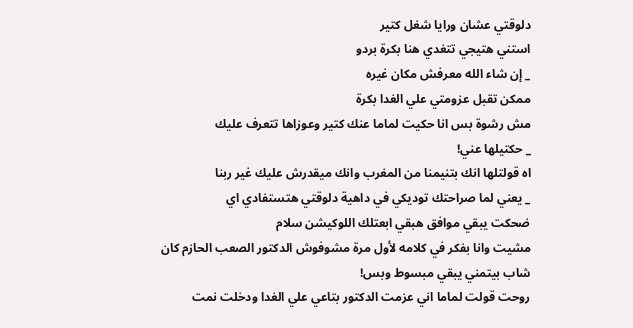دلوقتي عشان ورايا شغل كتير
استني هتيجي تتغدي هنا بكرة بردو
_ إن شاء الله معرفش مكان غيره
ممكن تقبل عزومتي علي الغدا بكرة
مش رشوة بس انا حكيت لماما عنك كتير وعوزاها تتعرف عليك
_ حكتيلها عني!
اه قولتلها انك بتنيمنا من المغرب وانك ميقدرش عليك غير ربنا
_ يعني لما صراحتك توديكي في داهية دلوقتي هتستفادي اي
ضحكت يبقي موافق هبقي ابعتلك اللوكيشن سلام
مشيت وانا بفكر في كلامه لأول مرة مشوفوش الدكتور الصعب الحازم كان شاب بيتمني يبقي مبسوط وبس!
روحت قولت لماما اني عزمت الدكتور بتاعي علي الغدا ودخلت نمت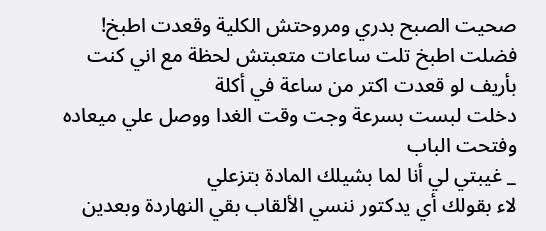صحيت الصبح بدري ومروحتش الكلية وقعدت اطبخ! فضلت اطبخ تلت ساعات متعبتش لحظة مع اني كنت بأريف لو قعدت اكتر من ساعة في أكلة
دخلت لبست بسرعة وجت وقت الغدا ووصل علي ميعاده وفتحت الباب
_ غيبتي لي أنا لما بشيلك المادة بتزعلي
لاء بقولك أي يدكتور ننسي الألقاب بقي النهاردة وبعدين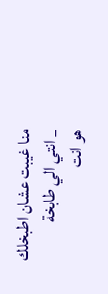منا غيبت عشان اطبخلك
_ انتي الي طابخة
هو انت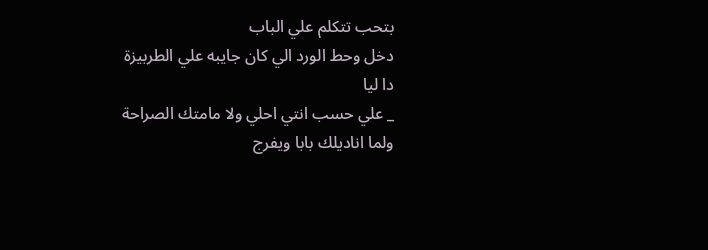بتحب تتكلم علي الباب
دخل وحط الورد الي كان جايبه علي الطربيزة
دا ليا
_ علي حسب انتي احلي ولا مامتك الصراحة
ولما اناديلك بابا ويفرج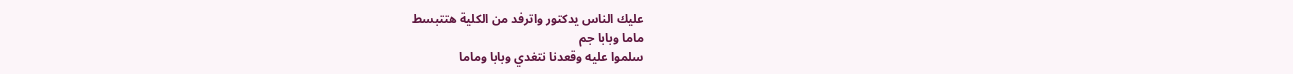عليك الناس يدكتور واترفد من الكلية هتتبسط
ماما وبابا جم
سلموا عليه وقعدنا نتغدي وبابا وماما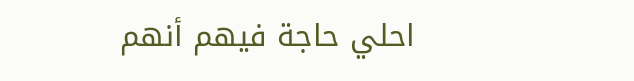احلي حاجة فيهم أنهم